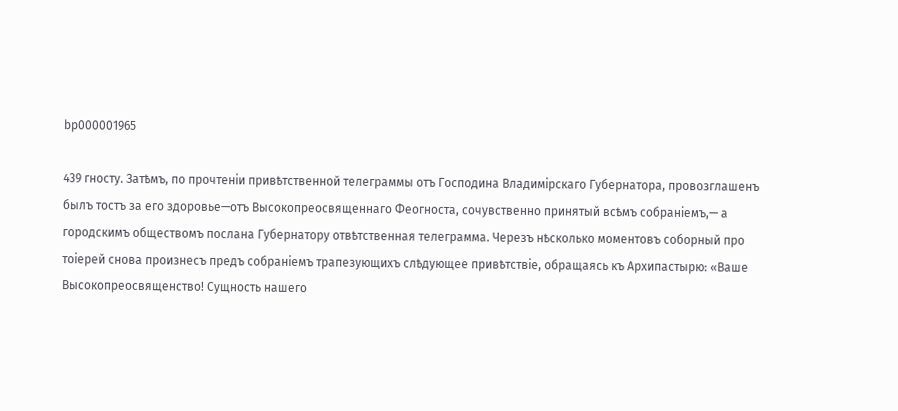bp000001965

439 гносту. Затѣмъ, по прочтеніи привѣтственной телеграммы отъ Господина Владимірскаго Губернатора, провозглашенъ былъ тостъ за его здоровье—отъ Высокопреосвященнаго Феогноста, сочувственно принятый всѣмъ собраніемъ,— а городскимъ обществомъ послана Губернатору отвѣтственная телеграмма. Черезъ нѣсколько моментовъ соборный про тоіерей снова произнесъ предъ собраніемъ трапезующихъ слѣдующее привѣтствіе, обращаясь къ Архипастырю: «Ваше Высокопреосвященство! Сущность нашего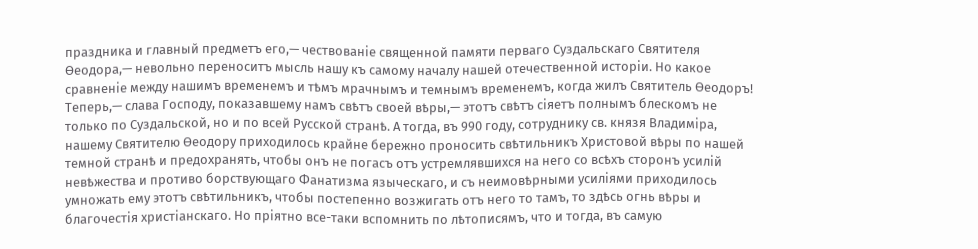праздника и главный предметъ его,— чествованіе священной памяти перваго Суздальскаго Святителя Ѳеодора,— невольно переноситъ мысль нашу къ самому началу нашей отечественной исторіи. Но какое сравненіе между нашимъ временемъ и тѣмъ мрачнымъ и темнымъ временемъ, когда жилъ Святитель Ѳеодоръ! Теперь,— слава Господу, показавшему намъ свѣтъ своей вѣры,— этотъ свѣтъ сіяетъ полнымъ блескомъ не только по Суздальской, но и по всей Русской странѣ. А тогда, въ 990 году, сотруднику св. князя Владиміра, нашему Святителю Ѳеодору приходилось крайне бережно проносить свѣтильникъ Христовой вѣры по нашей темной странѣ и предохранять, чтобы онъ не погасъ отъ устремлявшихся на него со всѣхъ сторонъ усилій невѣжества и противо борствующаго Фанатизма языческаго, и съ неимовѣрными усиліями приходилось умножать ему этотъ свѣтильникъ, чтобы постепенно возжигать отъ него то тамъ, то здѣсь огнь вѣры и благочестія христіанскаго. Но пріятно все-таки вспомнить по лѣтописямъ, что и тогда, въ самую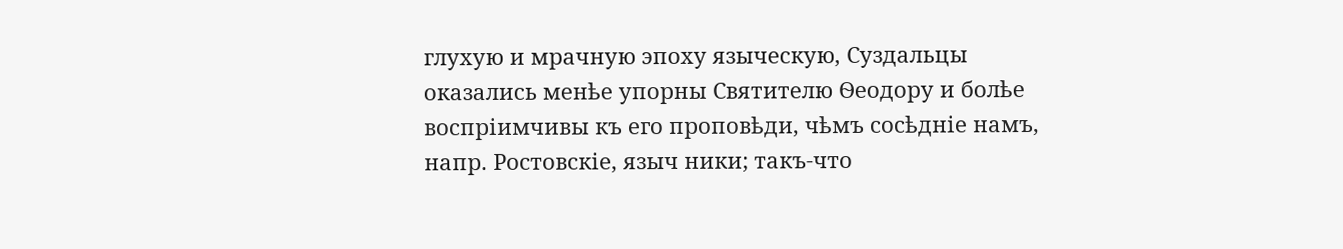глухую и мрачную эпоху языческую, Суздальцы оказались менѣе упорны Святителю Ѳеодору и болѣе воспріимчивы къ его проповѣди, чѣмъ сосѣдніе намъ, напр. Ростовскіе, языч ники; такъ-что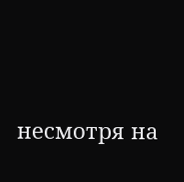несмотря на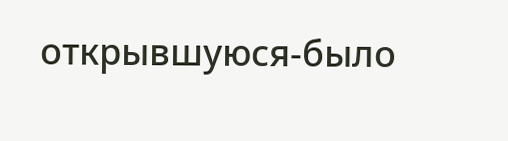открывшуюся-было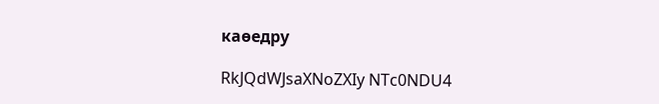каѳедру

RkJQdWJsaXNoZXIy NTc0NDU4